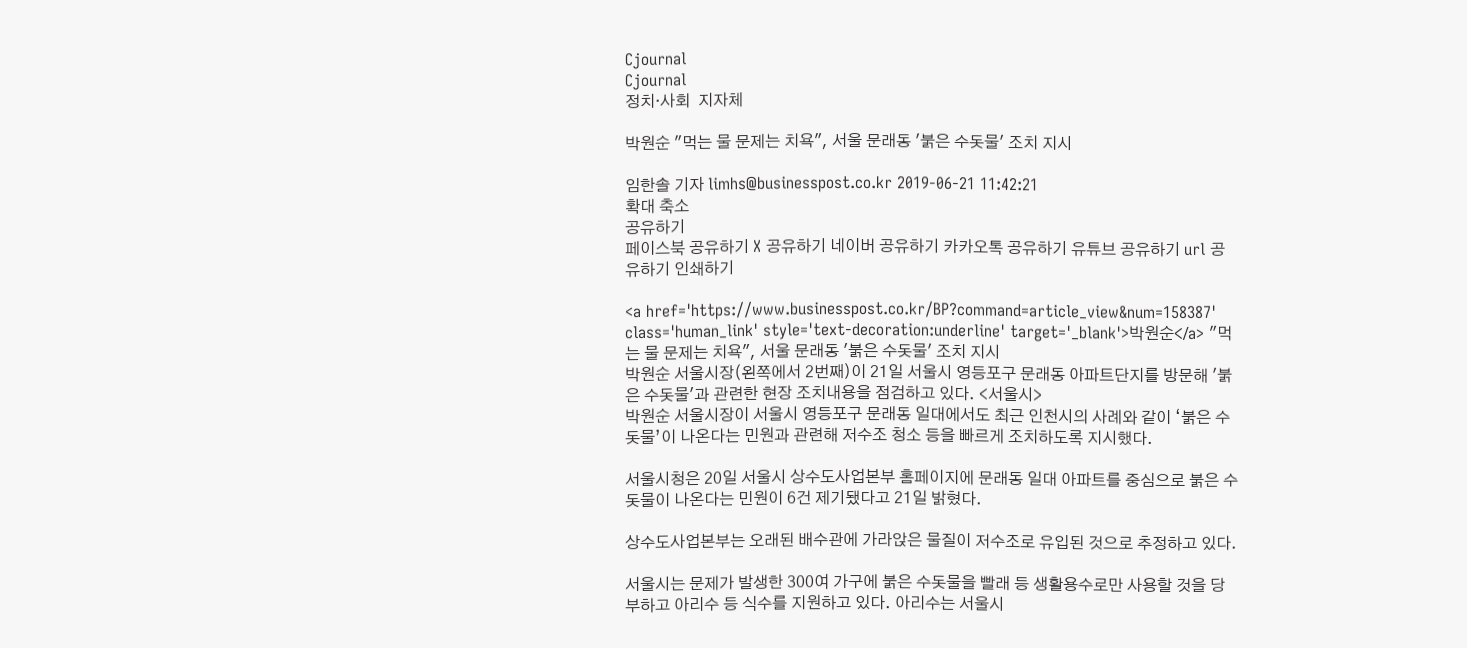Cjournal
Cjournal
정치·사회  지자체

박원순 "먹는 물 문제는 치욕", 서울 문래동 '붉은 수돗물' 조치 지시

임한솔 기자 limhs@businesspost.co.kr 2019-06-21 11:42:21
확대 축소
공유하기
페이스북 공유하기 X 공유하기 네이버 공유하기 카카오톡 공유하기 유튜브 공유하기 url 공유하기 인쇄하기

<a href='https://www.businesspost.co.kr/BP?command=article_view&num=158387' class='human_link' style='text-decoration:underline' target='_blank'>박원순</a> "먹는 물 문제는 치욕", 서울 문래동 '붉은 수돗물' 조치 지시
박원순 서울시장(왼쪽에서 2번째)이 21일 서울시 영등포구 문래동 아파트단지를 방문해 '붉은 수돗물'과 관련한 현장 조치내용을 점검하고 있다. <서울시>
박원순 서울시장이 서울시 영등포구 문래동 일대에서도 최근 인천시의 사례와 같이 ‘붉은 수돗물’이 나온다는 민원과 관련해 저수조 청소 등을 빠르게 조치하도록 지시했다.

서울시청은 20일 서울시 상수도사업본부 홈페이지에 문래동 일대 아파트를 중심으로 붉은 수돗물이 나온다는 민원이 6건 제기됐다고 21일 밝혔다.

상수도사업본부는 오래된 배수관에 가라앉은 물질이 저수조로 유입된 것으로 추정하고 있다.

서울시는 문제가 발생한 300여 가구에 붉은 수돗물을 빨래 등 생활용수로만 사용할 것을 당부하고 아리수 등 식수를 지원하고 있다. 아리수는 서울시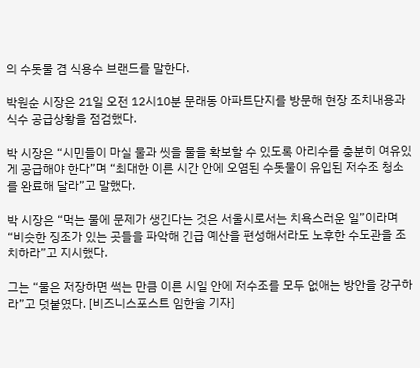의 수돗물 겸 식용수 브랜드를 말한다.

박원순 시장은 21일 오전 12시10분 문래동 아파트단지를 방문해 현장 조치내용과 식수 공급상황을 점검했다.

박 시장은 “시민들이 마실 물과 씻을 물을 확보할 수 있도록 아리수를 충분히 여유있게 공급해야 한다”며 “최대한 이른 시간 안에 오염된 수돗물이 유입된 저수조 청소를 완료해 달라”고 말했다.

박 시장은 “먹는 물에 문제가 생긴다는 것은 서울시로서는 치욕스러운 일”이라며 “비슷한 징조가 있는 곳들을 파악해 긴급 예산을 편성해서라도 노후한 수도관을 조치하라”고 지시했다.

그는 “물은 저장하면 썩는 만큼 이른 시일 안에 저수조를 모두 없애는 방안을 강구하라”고 덧붙였다. [비즈니스포스트 임한솔 기자]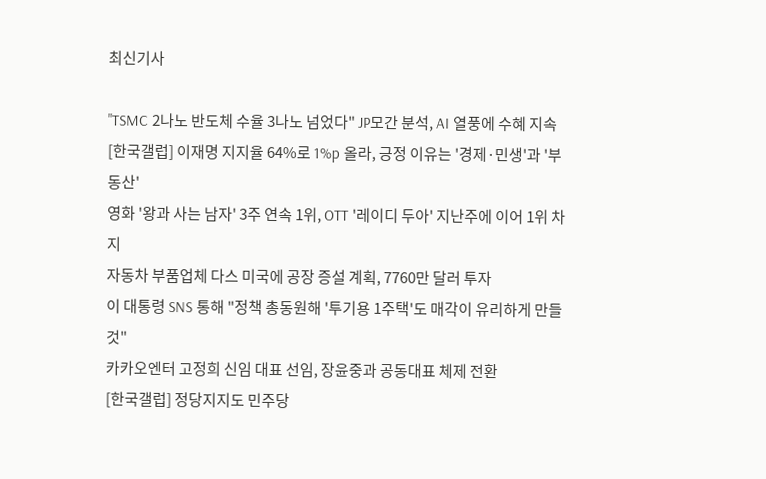최신기사

"TSMC 2나노 반도체 수율 3나노 넘었다" JP모간 분석, AI 열풍에 수혜 지속
[한국갤럽] 이재명 지지율 64%로 1%p 올라, 긍정 이유는 '경제·민생'과 '부동산'
영화 '왕과 사는 남자' 3주 연속 1위, OTT '레이디 두아' 지난주에 이어 1위 차지
자동차 부품업체 다스 미국에 공장 증설 계획, 7760만 달러 투자
이 대통령 SNS 통해 "정책 총동원해 '투기용 1주택'도 매각이 유리하게 만들 것"
카카오엔터 고정희 신임 대표 선임, 장윤중과 공동대표 체제 전환
[한국갤럽] 정당지지도 민주당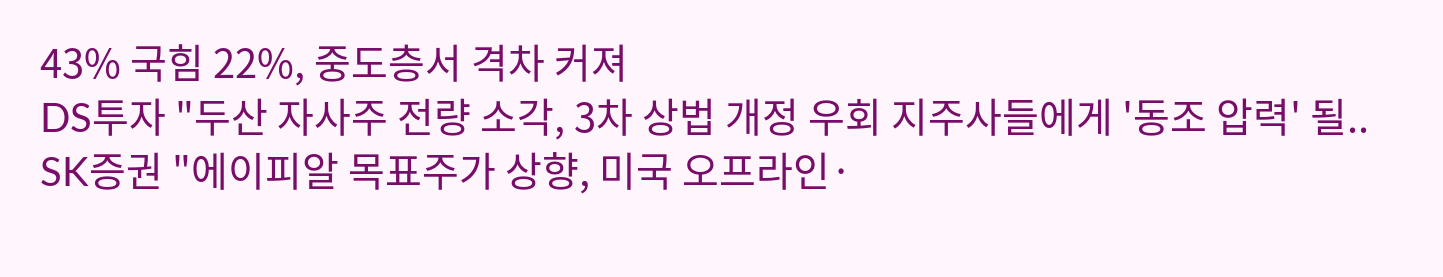43% 국힘 22%, 중도층서 격차 커져
DS투자 "두산 자사주 전량 소각, 3차 상법 개정 우회 지주사들에게 '동조 압력' 될..
SK증권 "에이피알 목표주가 상향, 미국 오프라인·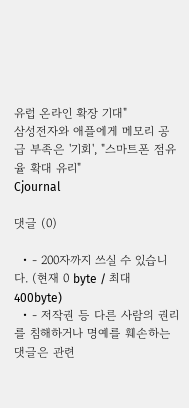유럽 온라인 확장 기대"
삼성전자와 애플에게 메모리 공급 부족은 '기회', "스마트폰 점유율 확대 유리"
Cjournal

댓글 (0)

  • - 200자까지 쓰실 수 있습니다. (현재 0 byte / 최대 400byte)
  • - 저작권 등 다른 사람의 권리를 침해하거나 명예를 훼손하는 댓글은 관련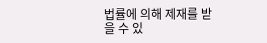법률에 의해 제재를 받을 수 있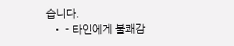습니다.
  • - 타인에게 불쾌감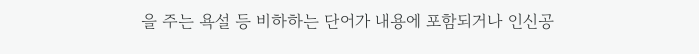을 주는 욕설 등 비하하는 단어가 내용에 포함되거나 인신공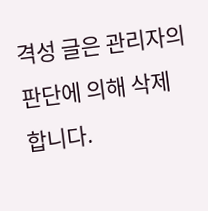격성 글은 관리자의 판단에 의해 삭제 합니다.